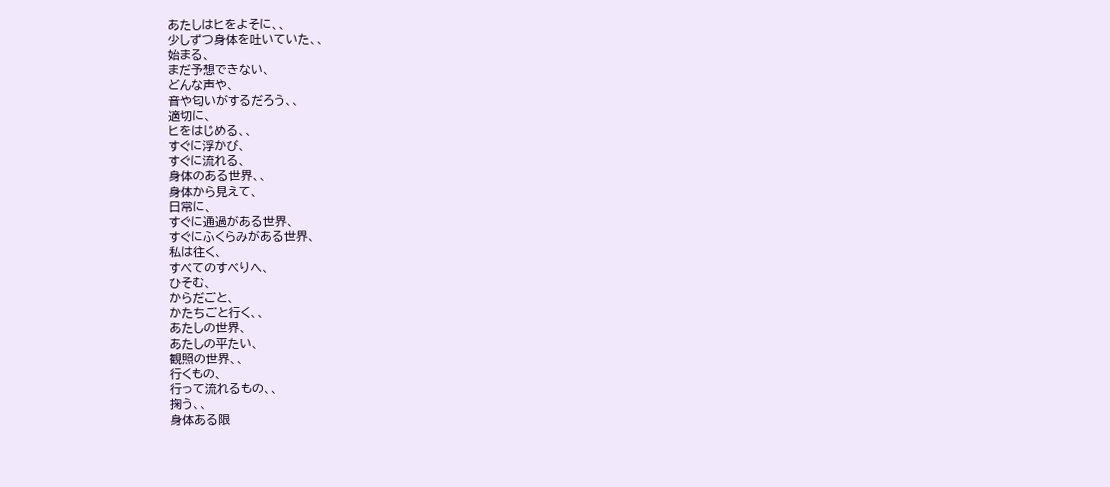あたしはヒをよそに、、
少しずつ身体を吐いていた、、
始まる、
まだ予想できない、
どんな声や、
音や匂いがするだろう、、
適切に、
ヒをはじめる、、
すぐに浮かび、
すぐに流れる、
身体のある世界、、
身体から見えて、
日常に、
すぐに通過がある世界、
すぐにふくらみがある世界、
私は往く、
すべてのすべりへ、
ひそむ、
からだごと、
かたちごと行く、、
あたしの世界、
あたしの平たい、
観照の世界、、
行くもの、
行って流れるもの、、
掬う、、
身体ある限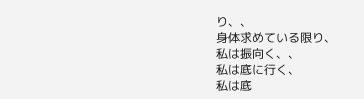り、、
身体求めている限り、
私は振向く、、
私は底に行く、
私は底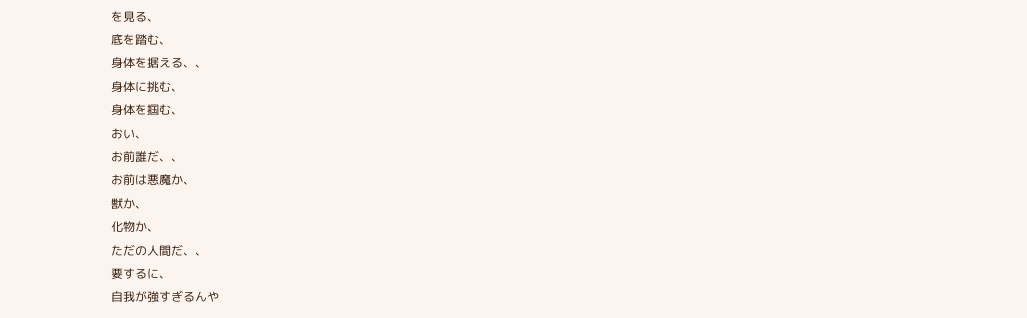を見る、
底を踏む、
身体を据える、、
身体に挑む、
身体を掴む、
おい、
お前誰だ、、
お前は悪魔か、
獣か、
化物か、
ただの人間だ、、
要するに、
自我が強すぎるんや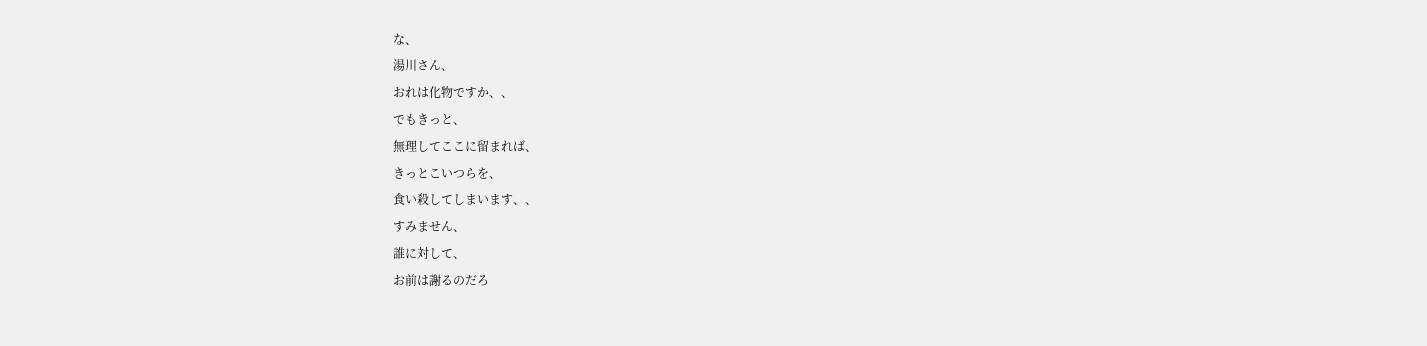な、
湯川さん、
おれは化物ですか、、
でもきっと、
無理してここに留まれば、
きっとこいつらを、
食い殺してしまいます、、
すみません、
誰に対して、
お前は謝るのだろ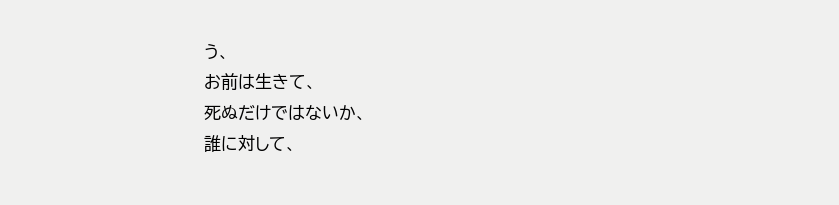う、
お前は生きて、
死ぬだけではないか、
誰に対して、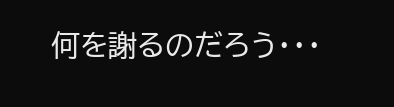何を謝るのだろう・・・